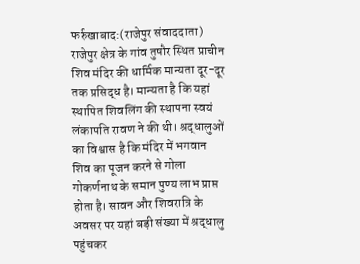फर्रुखाबाद:(राजेपुर संवाददाता) राजेपुर क्षेत्र के गांव तुषौर स्थित प्राचीन शिव मंदिर की धार्मिक मान्यता दूर-दूर तक प्रसिद्ध है। मान्यता है कि यहां स्थापित शिवलिंग की स्थापना स्वयं लंकापति रावण ने की थी। श्रद्धालुओं का विश्वास है कि मंदिर में भगवान शिव का पूजन करने से गोला गोकर्णनाथ के समान पुण्य लाभ प्राप्त होता है। सावन और शिवरात्रि के अवसर पर यहां बड़ी संख्या में श्रद्धालु पहुंचकर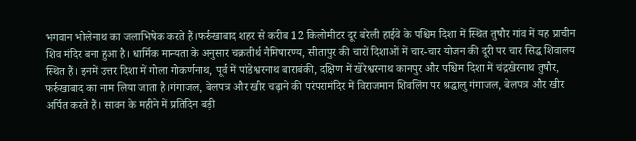भगवान भोलेनाथ का जलाभिषेक करते हैं।फर्रुखाबाद शहर से करीब 12 किलोमीटर दूर बरेली हाईवे के पश्चिम दिशा में स्थित तुषौर गांव में यह प्राचीन शिव मंदिर बना हुआ है। धार्मिक मान्यता के अनुसार चक्रतीर्थ नैमिषारण्य, सीतापुर की चारों दिशाओं में चार-चार योजन की दूरी पर चार सिद्ध शिवालय स्थित हैं। इनमें उत्तर दिशा में गोला गोकर्णनाथ, पूर्व में पांडेश्वरनाथ बाराबंकी, दक्षिण में खेरेश्वरनाथ कानपुर और पश्चिम दिशा में चंद्रखेरनाथ तुषौर, फर्रुखाबाद का नाम लिया जाता है।गंगाजल, बेलपत्र और खीर चढ़ाने की परंपरामंदिर में विराजमान शिवलिंग पर श्रद्धालु गंगाजल, बेलपत्र और खीर अर्पित करते हैं। सावन के महीने में प्रतिदिन बड़ी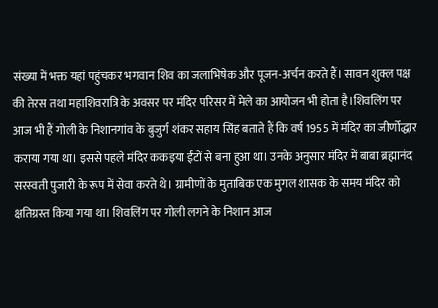संख्या में भक्त यहां पहुंचकर भगवान शिव का जलाभिषेक और पूजन-अर्चन करते हैं। सावन शुक्ल पक्ष की तेरस तथा महाशिवरात्रि के अवसर पर मंदिर परिसर में मेले का आयोजन भी होता है।शिवलिंग पर आज भी हैं गोली के निशानगांव के बुजुर्ग शंकर सहाय सिंह बताते हैं कि वर्ष 1955 में मंदिर का जीर्णोद्धार कराया गया था। इससे पहले मंदिर ककइया ईंटों से बना हुआ था। उनके अनुसार मंदिर में बाबा ब्रह्मानंद सरस्वती पुजारी के रूप में सेवा करते थे। ग्रामीणों के मुताबिक एक मुगल शासक के समय मंदिर को क्षतिग्रस्त किया गया था। शिवलिंग पर गोली लगने के निशान आज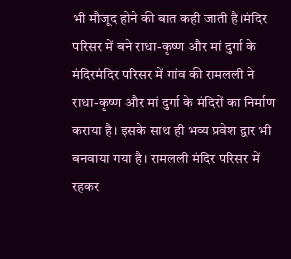भी मौजूद होने की बात कही जाती है।मंदिर परिसर में बने राधा-कृष्ण और मां दुर्गा के मंदिरमंदिर परिसर में गांव की रामलली ने राधा-कृष्ण और मां दुर्गा के मंदिरों का निर्माण कराया है। इसके साथ ही भव्य प्रवेश द्वार भी बनवाया गया है। रामलली मंदिर परिसर में रहकर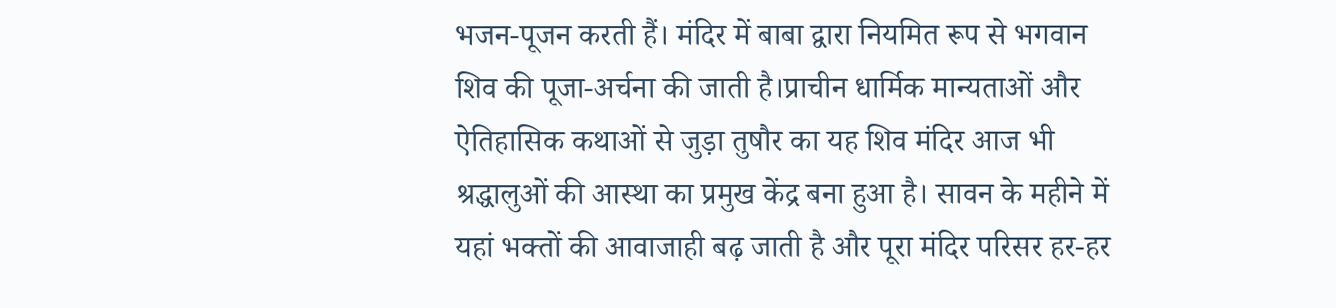भजन-पूजन करती हैं। मंदिर में बाबा द्वारा नियमित रूप से भगवान शिव की पूजा-अर्चना की जाती है।प्राचीन धार्मिक मान्यताओं और ऐतिहासिक कथाओं से जुड़ा तुषौर का यह शिव मंदिर आज भी श्रद्धालुओं की आस्था का प्रमुख केंद्र बना हुआ है। सावन के महीने में यहां भक्तों की आवाजाही बढ़ जाती है और पूरा मंदिर परिसर हर-हर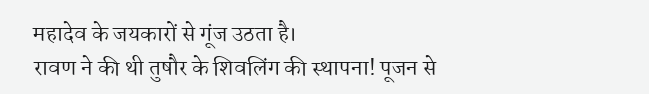महादेव के जयकारों से गूंज उठता है।
रावण ने की थी तुषौर के शिवलिंग की स्थापना! पूजन से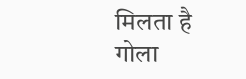मिलता है गोला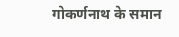गोकर्णनाथ के समान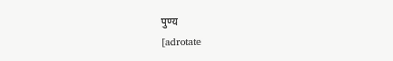पुण्य
[adrotate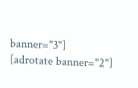banner="3"]
[adrotate banner="2"]